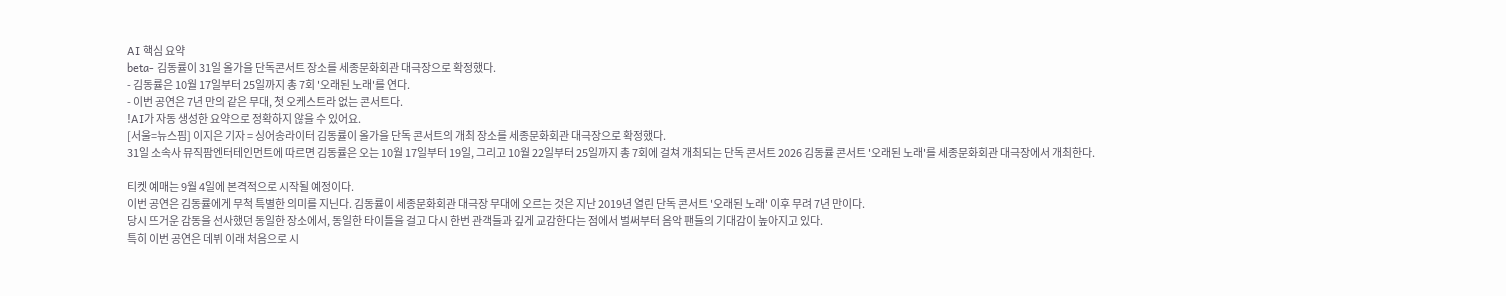AI 핵심 요약
beta- 김동률이 31일 올가을 단독콘서트 장소를 세종문화회관 대극장으로 확정했다.
- 김동률은 10월 17일부터 25일까지 총 7회 '오래된 노래'를 연다.
- 이번 공연은 7년 만의 같은 무대, 첫 오케스트라 없는 콘서트다.
!AI가 자동 생성한 요약으로 정확하지 않을 수 있어요.
[서울=뉴스핌] 이지은 기자 = 싱어송라이터 김동률이 올가을 단독 콘서트의 개최 장소를 세종문화회관 대극장으로 확정했다.
31일 소속사 뮤직팜엔터테인먼트에 따르면 김동률은 오는 10월 17일부터 19일, 그리고 10월 22일부터 25일까지 총 7회에 걸쳐 개최되는 단독 콘서트 2026 김동률 콘서트 '오래된 노래'를 세종문화회관 대극장에서 개최한다.

티켓 예매는 9월 4일에 본격적으로 시작될 예정이다.
이번 공연은 김동률에게 무척 특별한 의미를 지닌다. 김동률이 세종문화회관 대극장 무대에 오르는 것은 지난 2019년 열린 단독 콘서트 '오래된 노래' 이후 무려 7년 만이다.
당시 뜨거운 감동을 선사했던 동일한 장소에서, 동일한 타이틀을 걸고 다시 한번 관객들과 깊게 교감한다는 점에서 벌써부터 음악 팬들의 기대감이 높아지고 있다.
특히 이번 공연은 데뷔 이래 처음으로 시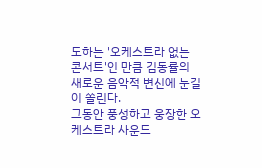도하는 '오케스트라 없는 콘서트'인 만큼 김동률의 새로운 음악적 변신에 눈길이 쏠린다.
그동안 풍성하고 웅장한 오케스트라 사운드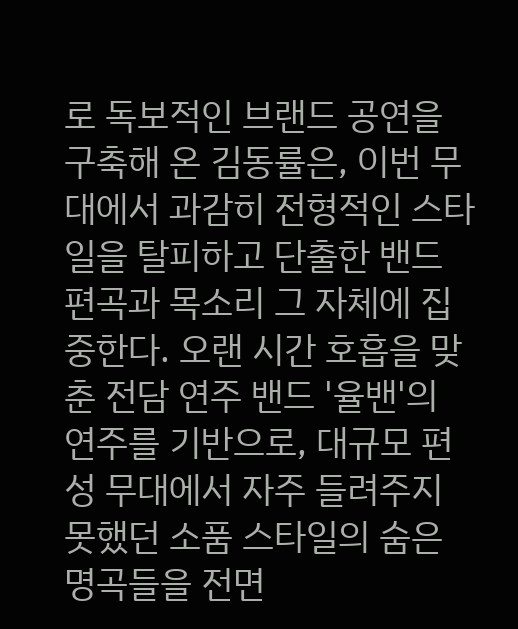로 독보적인 브랜드 공연을 구축해 온 김동률은, 이번 무대에서 과감히 전형적인 스타일을 탈피하고 단출한 밴드 편곡과 목소리 그 자체에 집중한다. 오랜 시간 호흡을 맞춘 전담 연주 밴드 '율밴'의 연주를 기반으로, 대규모 편성 무대에서 자주 들려주지 못했던 소품 스타일의 숨은 명곡들을 전면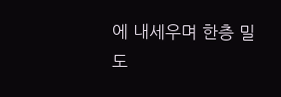에 내세우며 한층 밀도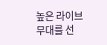높은 라이브 무대를 선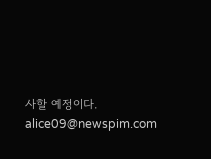사할 예정이다.
alice09@newspim.com